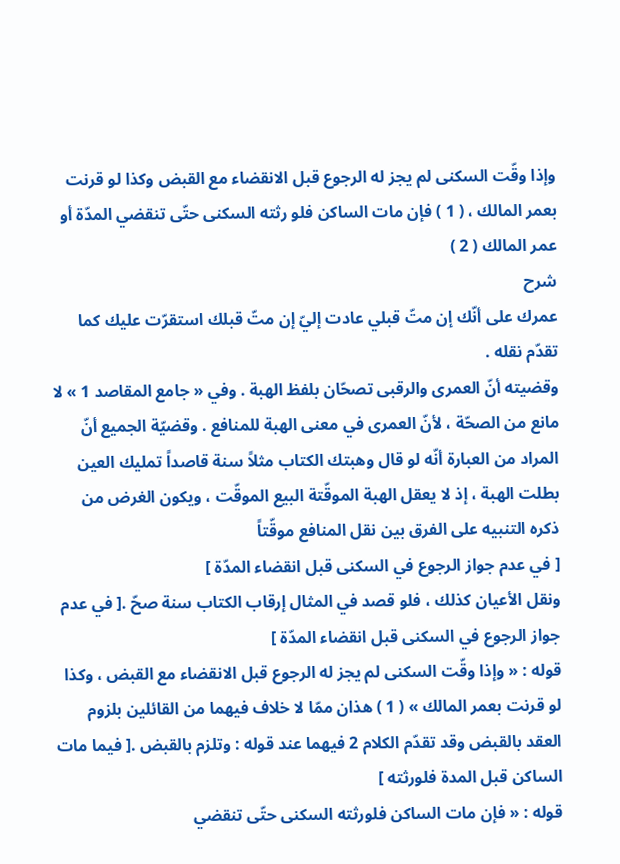وإذا وقّت السكنى لم يجز له الرجوع قبل الانقضاء مع القبض وكذا لو قرنت بعمر المالك ، ( 1 ) فإن مات الساكن فلو رثته السكنى حتّى تنقضي المدّة أو عمر المالك ( 2 )
شرح
عمرك على أنّك إن متّ قبلي عادت إليّ إن متّ قبلك استقرّت عليك كما تقدّم نقله .
وقضيته أنّ العمرى والرقبى تصحّان بلفظ الهبة . وفي « جامع المقاصد 1 » لا مانع من الصحّة ، لأنّ العمرى في معنى الهبة للمنافع . وقضيّة الجميع أنّ المراد من العبارة أنّه لو قال وهبتك الكتاب مثلاً سنة قاصداً تمليك العين بطلت الهبة ، إذ لا يعقل الهبة الموقّتة البيع الموقّت ، ويكون الغرض من ذكره التنبيه على الفرق بين نقل المنافع موقّتاً
[ في عدم جواز الرجوع في السكنى قبل انقضاء المدّة ]
ونقل الأعيان كذلك ، فلو قصد في المثال إرقاب الكتاب سنة صحّ .[ في عدم جواز الرجوع في السكنى قبل انقضاء المدّة ]
قوله : « وإذا وقّت السكنى لم يجز له الرجوع قبل الانقضاء مع القبض ، وكذا لو قرنت بعمر المالك » ( 1 ) هذان ممّا لا خلاف فيهما من القائلين بلزوم العقد بالقبض وقد تقدّم الكلام 2 فيهما عند قوله : وتلزم بالقبض .[ فيما مات الساكن قبل المدة فلورثته ]
قوله : « فإن مات الساكن فلورثته السكنى حتّى تنقضي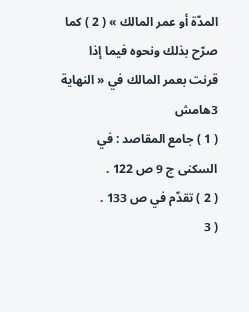المدّة أو عمر المالك » ( 2 ) كما صرّح بذلك ونحوه فيما إذا قرنت بعمر المالك في « النهاية 3هامش
( 1 ) جامع المقاصد : في السكنى ج 9 ص 122 .
( 2 ) تقدّم في ص 133 .
( 3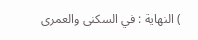) النهاية : في السكنى والعمرى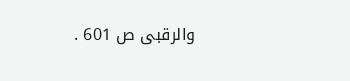والرقبى ص 601 .